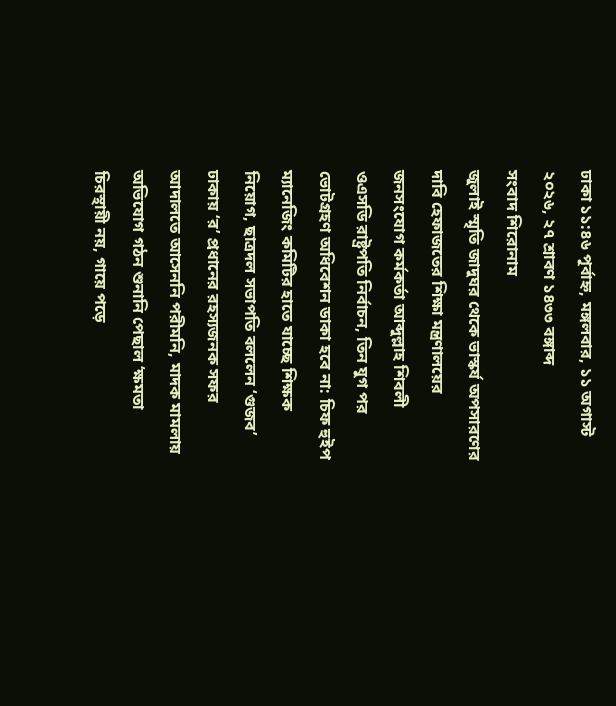ঢাকা ১১:৪৬ পূর্বাহ্ন, মঙ্গলবার, ১১ অগাস্ট ২০২৬, ২৭ শ্রাবণ ১৪৩৩ বঙ্গাব্দ
সংবাদ শিরোনাম
জুলাই স্মৃতি জাদুঘর থেকে ভাস্কর্য অপসারণের দাবি হেফাজতের শিক্ষা মন্ত্রণালয়ের জনসংযোগ কর্মকর্তা আব্দুল্লাহ শিবলী ওএসডি রাষ্ট্রপতি নির্বাচন, তিন যুগ পর ভোটগ্রহণ অধিবেশন ডাকা হবে না: চিফ হুইপ ম্যানেজিং কমিটির হাতে যাচ্ছে শিক্ষক নিয়োগ, ছাত্রদল সভাপতি বললেন ‘গুজব’ ঢাকায় ‘র’ প্রধানের রহস্যজনক সফর আদালতে আসেননি পরীমনি, মাদক মামলায় অভিযোগ গঠন শুনানি পেছাল ‘ক্ষমতা চিরস্থায়ী নয়, গায়ে পড়ে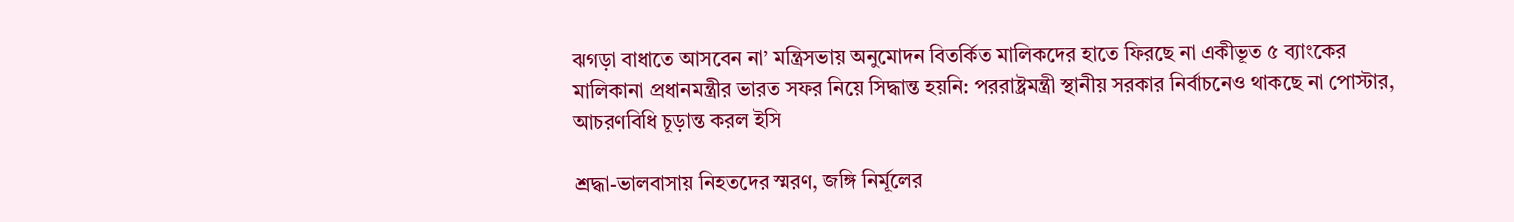ঝগড়া বাধাতে আসবেন না’ মন্ত্রিসভায় অনুমোদন বিতর্কিত মালিকদের হাতে ফিরছে না একীভূত ৫ ব্যাংকের মালিকানা প্রধানমন্ত্রীর ভারত সফর নিয়ে সিদ্ধান্ত হয়নি: পররাষ্ট্রমন্ত্রী স্থানীয় সরকার নির্বাচনেও থাকছে না পোস্টার, আচরণবিধি চূড়ান্ত করল ইসি

শ্রদ্ধা-ভালবাসায় নিহতদের স্মরণ, জঙ্গি নির্মূলের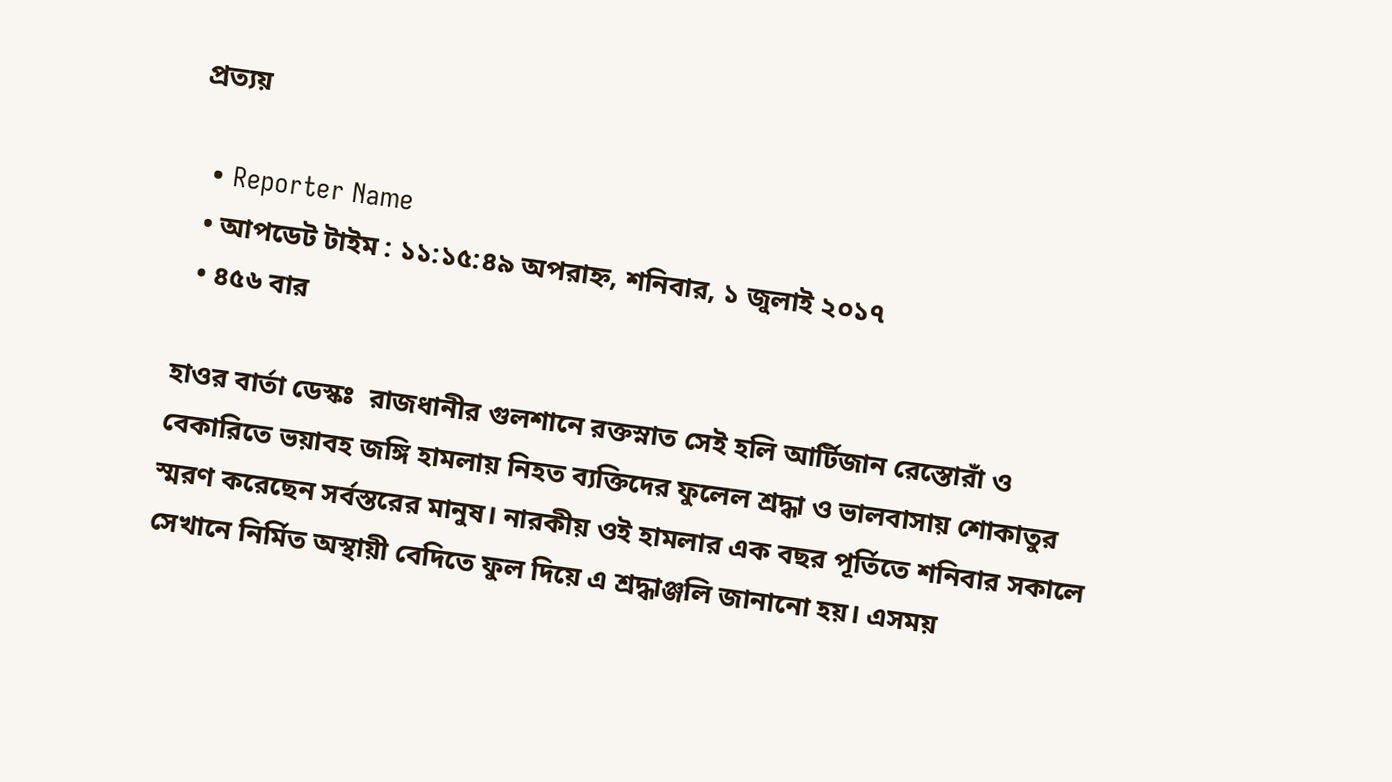প্রত্যয়

  • Reporter Name
  • আপডেট টাইম : ১১:১৫:৪৯ অপরাহ্ন, শনিবার, ১ জুলাই ২০১৭
  • ৪৫৬ বার

হাওর বার্তা ডেস্কঃ  রাজধানীর গুলশানে রক্তস্নাত সেই হলি আর্টিজান রেস্তোরাঁ ও বেকারিতে ভয়াবহ জঙ্গি হামলায় নিহত ব্যক্তিদের ফুলেল শ্রদ্ধা ও ভালবাসায় শোকাতুর স্মরণ করেছেন সর্বস্তরের মানুষ। নারকীয় ওই হামলার এক বছর পূর্তিতে শনিবার সকালে সেখানে নির্মিত অস্থায়ী বেদিতে ফুল দিয়ে এ শ্রদ্ধাঞ্জলি জানানো হয়। এসময়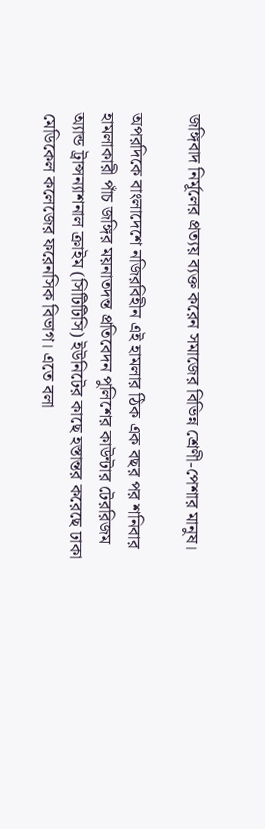জঙ্গিবাদ নির্মূলের প্রত্যয় ব্যক্ত করেন সমাজের বিভিন্ন শ্রেণী-পেশার মানুষ।

অপরদিকে বাংলাদেশে নজিরবিহীন এই হামলার ঠিক এক বছর পর শনিবার হামলাকারী পাঁচ জঙ্গির ময়নাতদন্ত প্রতিবেদন পুলিশের কাউন্টার টেররিজম অ্যান্ড ট্রান্সন্যাশনাল ক্রাইম (সিটিটিসি) ইউনিটের কাছে হস্তান্তর করেছে ঢাকা মেডিকেল কলেজের ফরেনসিক বিভাগ। এতে বলা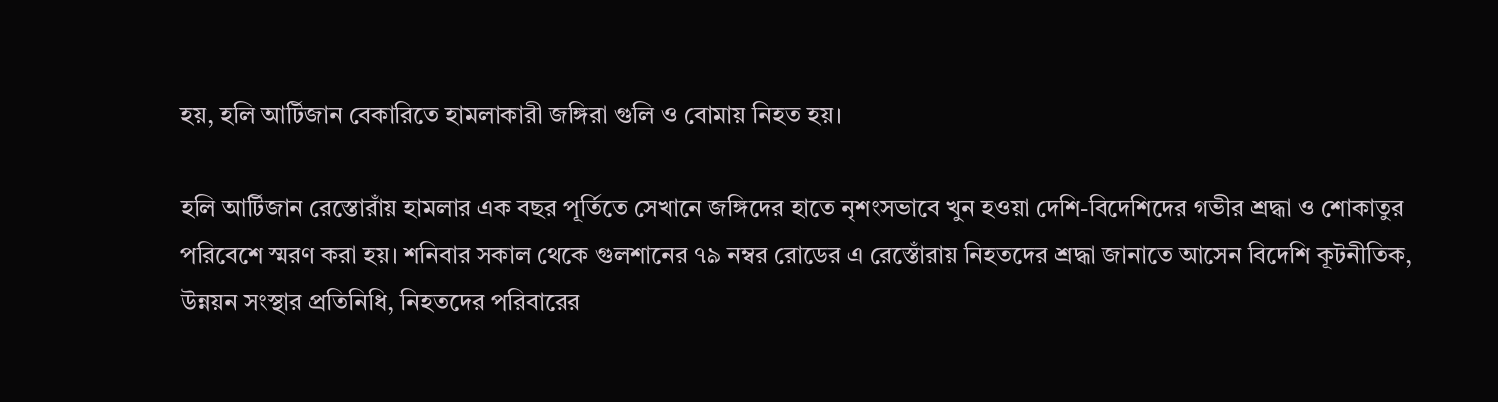হয়, হলি আর্টিজান বেকারিতে হামলাকারী জঙ্গিরা গুলি ও বোমায় নিহত হয়।

হলি আর্টিজান রেস্তোরাঁয় হামলার এক বছর পূর্তিতে সেখানে জঙ্গিদের হাতে নৃশংসভাবে খুন হওয়া দেশি-বিদেশিদের গভীর শ্রদ্ধা ও শোকাতুর পরিবেশে স্মরণ করা হয়। শনিবার সকাল থেকে গুলশানের ৭৯ নম্বর রোডের এ রেস্তোঁরায় নিহতদের শ্রদ্ধা জানাতে আসেন বিদেশি কূটনীতিক, উন্নয়ন সংস্থার প্রতিনিধি, নিহতদের পরিবারের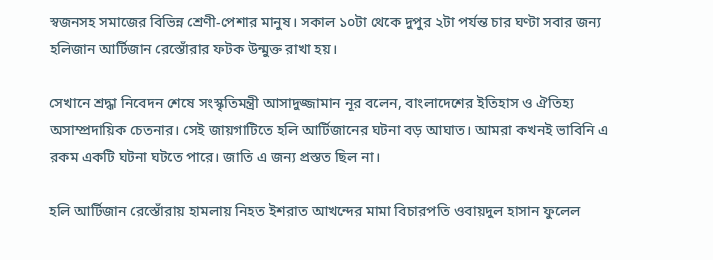স্বজনসহ সমাজের বিভিন্ন শ্রেণী-পেশার মানুষ। সকাল ১০টা থেকে দুপুর ২টা পর্যন্ত চার ঘণ্টা সবার জন্য হলিজান আর্টিজান রেস্তোঁরার ফটক উন্মুক্ত রাখা হয়।

সেখানে শ্রদ্ধা নিবেদন শেষে সংস্কৃতিমন্ত্রী আসাদুজ্জামান নূর বলেন, বাংলাদেশের ইতিহাস ও ঐতিহ্য অসাম্প্রদায়িক চেতনার। সেই জায়গাটিতে হলি আর্টিজানের ঘটনা বড় আঘাত। আমরা কখনই ভাবিনি এ রকম একটি ঘটনা ঘটতে পারে। জাতি এ জন্য প্রস্তত ছিল না।

হলি আর্টিজান রেস্তোঁরায় হামলায় নিহত ইশরাত আখন্দের মামা বিচারপতি ওবায়দুল হাসান ফুলেল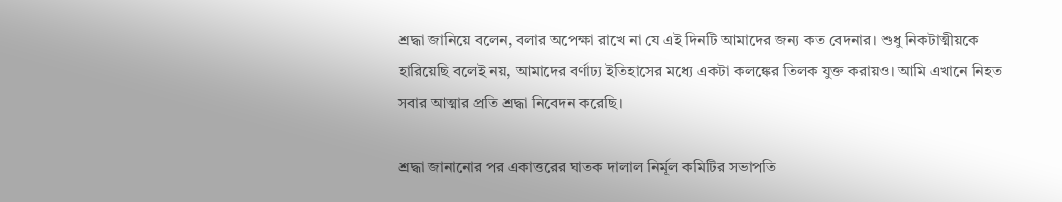শ্রদ্ধা জানিয়ে বলেন, বলার অপেক্ষা রাখে না যে এই দিনটি আমাদের জন্য কত বেদনার। শুধু নিকটাত্মীয়কে হারিয়েছি বলেই নয়, আমাদের বর্ণাঢ্য ইতিহাসের মধ্যে একটা কলঙ্কের তিলক যুক্ত করায়ও। আমি এখানে নিহত সবার আত্মার প্রতি শ্রদ্ধা নিবেদন করেছি।

শ্রদ্ধা জানানোর পর একাত্তরের ঘাতক দালাল নির্মূল কমিটির সভাপতি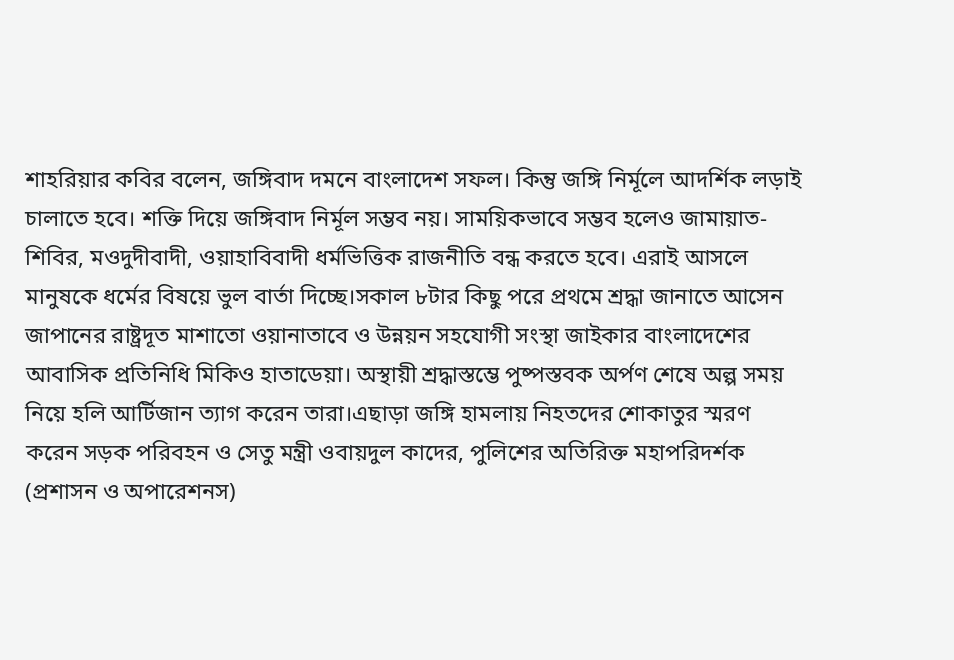শাহরিয়ার কবির বলেন, জঙ্গিবাদ দমনে বাংলাদেশ সফল। কিন্তু জঙ্গি নির্মূলে আদর্শিক লড়াই চালাতে হবে। শক্তি দিয়ে জঙ্গিবাদ নির্মূল সম্ভব নয়। সাময়িকভাবে সম্ভব হলেও জামায়াত-শিবির, মওদুদীবাদী, ওয়াহাবিবাদী ধর্মভিত্তিক রাজনীতি বন্ধ করতে হবে। এরাই আসলে মানুষকে ধর্মের বিষয়ে ভুল বার্তা দিচ্ছে।সকাল ৮টার কিছু পরে প্রথমে শ্রদ্ধা জানাতে আসেন জাপানের রাষ্ট্রদূত মাশাতো ওয়ানাতাবে ও উন্নয়ন সহযোগী সংস্থা জাইকার বাংলাদেশের আবাসিক প্রতিনিধি মিকিও হাতাডেয়া। অস্থায়ী শ্রদ্ধাস্তম্ভে পুষ্পস্তবক অর্পণ শেষে অল্প সময় নিয়ে হলি আর্টিজান ত্যাগ করেন তারা।এছাড়া জঙ্গি হামলায় নিহতদের শোকাতুর স্মরণ করেন সড়ক পরিবহন ও সেতু মন্ত্রী ওবায়দুল কাদের, পুলিশের অতিরিক্ত মহাপরিদর্শক (প্রশাসন ও অপারেশনস)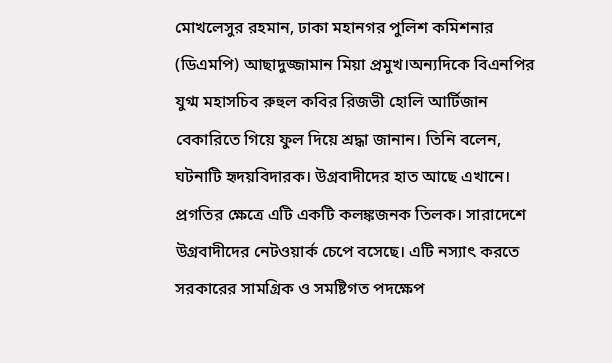মোখলেসুর রহমান, ঢাকা মহানগর পুলিশ কমিশনার (ডিএমপি) আছাদুজ্জামান মিয়া প্রমুখ।অন্যদিকে বিএনপির যুগ্ম মহাসচিব রুহুল কবির রিজভী হোলি আর্টিজান বেকারিতে গিয়ে ফুল দিয়ে শ্রদ্ধা জানান। তিনি বলেন, ঘটনাটি হৃদয়বিদারক। উগ্রবাদীদের হাত আছে এখানে। প্রগতির ক্ষেত্রে এটি একটি কলঙ্কজনক তিলক। সারাদেশে উগ্রবাদীদের নেটওয়ার্ক চেপে বসেছে। এটি নস্যাৎ করতে সরকারের সামগ্রিক ও সমষ্টিগত পদক্ষেপ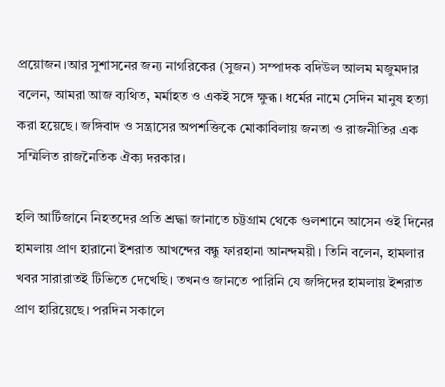প্রয়োজন।আর সুশাসনের জন্য নাগরিকের (সুজন) সম্পাদক বদিউল আলম মজুমদার বলেন, আমরা আজ ব্যথিত, মর্মাহত ও একই সঙ্গে ক্ষুব্ধ। ধর্মের নামে সেদিন মানুষ হত্যা করা হয়েছে। জঙ্গিবাদ ও সন্ত্রাসের অপশক্তিকে মোকাবিলায় জনতা ও রাজনীতির এক সম্মিলিত রাজনৈতিক ঐক্য দরকার।

হলি আর্টিজানে নিহতদের প্রতি শ্রদ্ধা জানাতে চট্টগ্রাম থেকে গুলশানে আসেন ওই দিনের হামলায় প্রাণ হারানো ইশরাত আখন্দের বন্ধু ফারহানা আনন্দময়ী। তিনি বলেন, হামলার খবর সারারাতই টিভিতে দেখেছি। তখনও জানতে পারিনি যে জঙ্গিদের হামলায় ইশরাত প্রাণ হারিয়েছে। পরদিন সকালে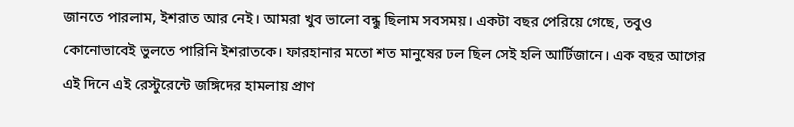জানতে পারলাম, ইশরাত আর নেই। আমরা খুব ভালো বন্ধু ছিলাম সবসময়। একটা বছর পেরিয়ে গেছে, তবুও কোনোভাবেই ভুলতে পারিনি ইশরাতকে। ফারহানার মতো শত মানুষের ঢল ছিল সেই হলি আর্টিজানে। এক বছর আগের এই দিনে এই রেস্টুরেন্টে জঙ্গিদের হামলায় প্রাণ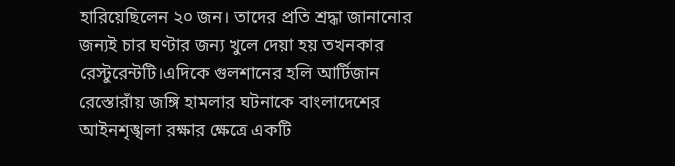হারিয়েছিলেন ২০ জন। তাদের প্রতি শ্রদ্ধা জানানোর জন্যই চার ঘণ্টার জন্য খুলে দেয়া হয় তখনকার রেস্টুরেন্টটি।এদিকে গুলশানের হলি আর্টিজান রেস্তোরাঁয় জঙ্গি হামলার ঘটনাকে বাংলাদেশের আইনশৃঙ্খলা রক্ষার ক্ষেত্রে একটি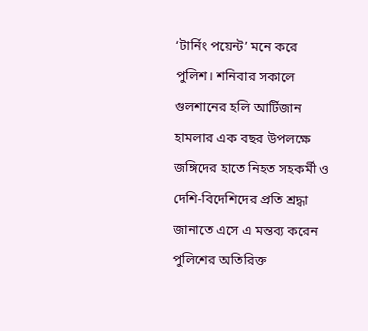‘টার্নিং পয়েন্ট’ মনে করে পুলিশ। শনিবার সকালে গুলশানের হলি আর্টিজান হামলার এক বছর উপলক্ষে জঙ্গিদের হাতে নিহত সহকর্মী ও দেশি-বিদেশিদের প্রতি শ্রদ্ধা জানাতে এসে এ মন্তব্য করেন পুলিশের অতিরিক্ত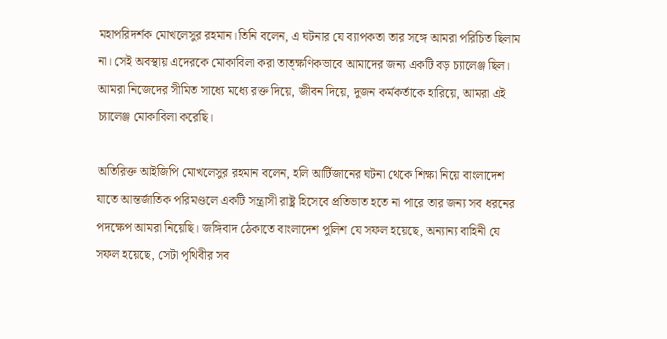মহাপরিদর্শক মোখলেসুর রহমান।তিনি বলেন, এ ঘটনার যে ব্যাপকতা তার সঙ্গে আমরা পরিচিত ছিলাম না। সেই অবস্থায় এদেরকে মোকাবিলা করা তাত্ক্ষণিকভাবে আমাদের জন্য একটি বড় চ্যালেঞ্জ ছিল। আমরা নিজেদের সীমিত সাধ্যে মধ্যে রক্ত দিয়ে, জীবন দিয়ে, দুজন কর্মকর্তাকে হারিয়ে, আমরা এই চ্যালেঞ্জ মোকাবিলা করেছি।

অতিরিক্ত আইজিপি মোখলেসুর রহমান বলেন, হলি আর্টিজানের ঘটনা থেকে শিক্ষা নিয়ে বাংলাদেশ যাতে আন্তর্জাতিক পরিমণ্ডলে একটি সন্ত্রাসী রাষ্ট্র হিসেবে প্রতিভাত হতে না পারে তার জন্য সব ধরনের পদক্ষেপ আমরা নিয়েছি। জঙ্গিবাদ ঠেকাতে বাংলাদেশ পুলিশ যে সফল হয়েছে, অন্যান্য বাহিনী যে সফল হয়েছে, সেটা পৃথিবীর সব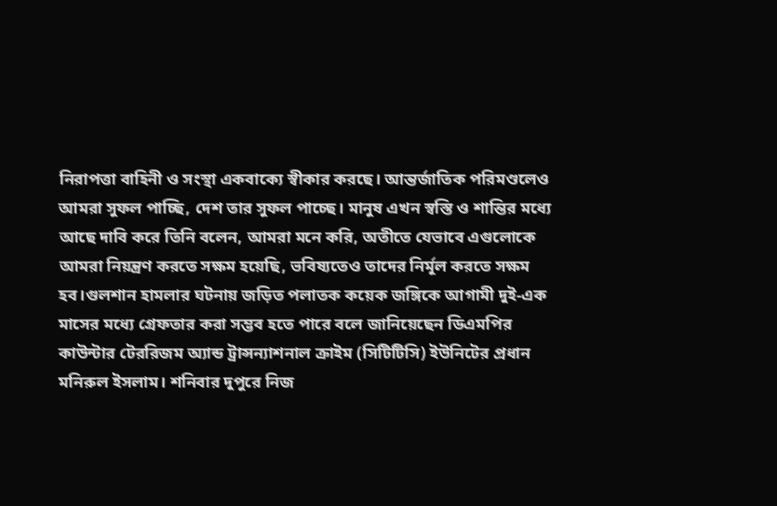নিরাপত্তা বাহিনী ও সংস্থা একবাক্যে স্বীকার করছে। আন্তর্জাতিক পরিমণ্ডলেও আমরা সুফল পাচ্ছি, দেশ তার সুফল পাচ্ছে। মানুষ এখন স্বস্তি ও শান্তির মধ্যে আছে দাবি করে তিনি বলেন, আমরা মনে করি, অতীতে যেভাবে এগুলোকে আমরা নিয়ন্ত্রণ করতে সক্ষম হয়েছি, ভবিষ্যতেও তাদের নির্মূল করতে সক্ষম হব।গুলশান হামলার ঘটনায় জড়িত পলাতক কয়েক জঙ্গিকে আগামী দুই-এক মাসের মধ্যে গ্রেফতার করা সম্ভব হতে পারে বলে জানিয়েছেন ডিএমপির কাউন্টার টেররিজম অ্যান্ড ট্রান্সন্যাশনাল ক্রাইম (সিটিটিসি) ইউনিটের প্রধান মনিরুল ইসলাম। শনিবার দুপুরে নিজ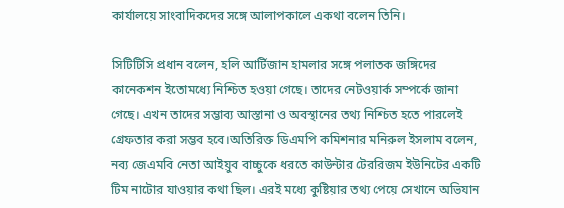কার্যালয়ে সাংবাদিকদের সঙ্গে আলাপকালে একথা বলেন তিনি।

সিটিটিসি প্রধান বলেন, হলি আর্টিজান হামলার সঙ্গে পলাতক জঙ্গিদের কানেকশন ইতোমধ্যে নিশ্চিত হওয়া গেছে। তাদের নেটওয়ার্ক সম্পর্কে জানা গেছে। এখন তাদের সম্ভাব্য আস্তানা ও অবস্থানের তথ্য নিশ্চিত হতে পারলেই গ্রেফতার করা সম্ভব হবে।অতিরিক্ত ডিএমপি কমিশনার মনিরুল ইসলাম বলেন, নব্য জেএমবি নেতা আইয়ুব বাচ্চুকে ধরতে কাউন্টার টেররিজম ইউনিটের একটি টিম নাটোর যাওয়ার কথা ছিল। এরই মধ্যে কুষ্টিয়ার তথ্য পেয়ে সেখানে অভিযান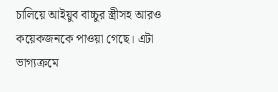চালিয়ে আইয়ুব বাচ্চুর স্ত্রীসহ আরও কয়েকজনকে পাওয়া গেছে। এটা ভাগ্যক্রমে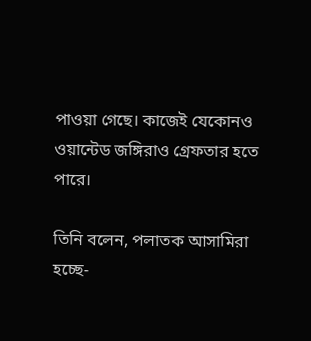পাওয়া গেছে। কাজেই যেকোনও ওয়ান্টেড জঙ্গিরাও গ্রেফতার হতে পারে।

তিনি বলেন, পলাতক আসামিরা হচ্ছে-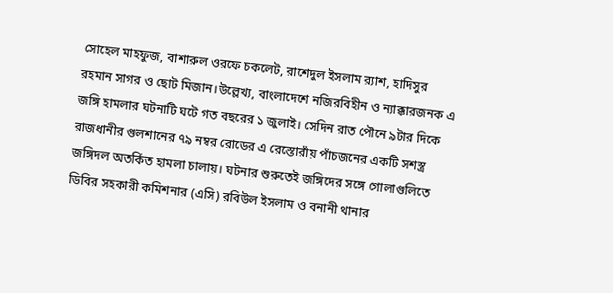সোহেল মাহফুজ, বাশারুল ওরফে চকলেট, রাশেদুল ইসলাম র‌্যাশ, হাদিসুর রহমান সাগর ও ছোট মিজান।উল্লেখ্য, বাংলাদেশে নজিরবিহীন ও ন্যাক্কারজনক এ জঙ্গি হামলার ঘটনাটি ঘটে গত বছরের ১ জুলাই। সেদিন রাত পৌনে ৯টার দিকে রাজধানীর গুলশানের ৭৯ নম্বর রোডের এ রেস্তোরাঁয় পাঁচজনের একটি সশস্ত্র জঙ্গিদল অতর্কিত হামলা চালায়। ঘটনার শুরুতেই জঙ্গিদের সঙ্গে গোলাগুলিতে ডিবির সহকারী কমিশনার (এসি) রবিউল ইসলাম ও বনানী থানার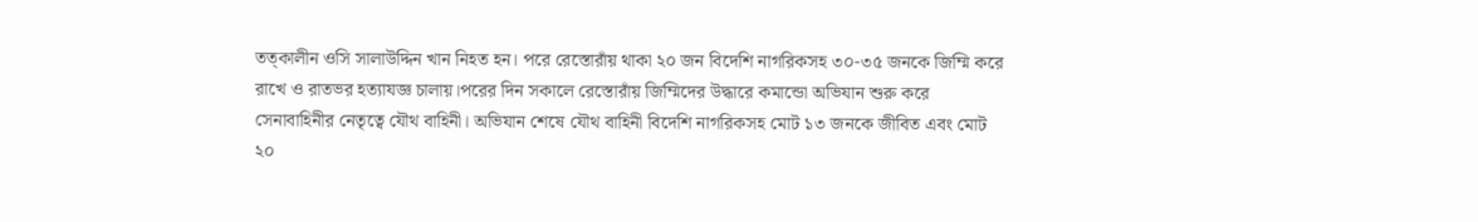তত্কালীন ওসি সালাউদ্দিন খান নিহত হন। পরে রেস্তোরাঁয় থাকা ২০ জন বিদেশি নাগরিকসহ ৩০-৩৫ জনকে জিম্মি করে রাখে ও রাতভর হত্যাযজ্ঞ চালায়।পরের দিন সকালে রেস্তোরাঁয় জিম্মিদের উদ্ধারে কমান্ডো অভিযান শুরু করে সেনাবাহিনীর নেতৃত্বে যৌথ বাহিনী। অভিযান শেষে যৌথ বাহিনী বিদেশি নাগরিকসহ মোট ১৩ জনকে জীবিত এবং মোট ২০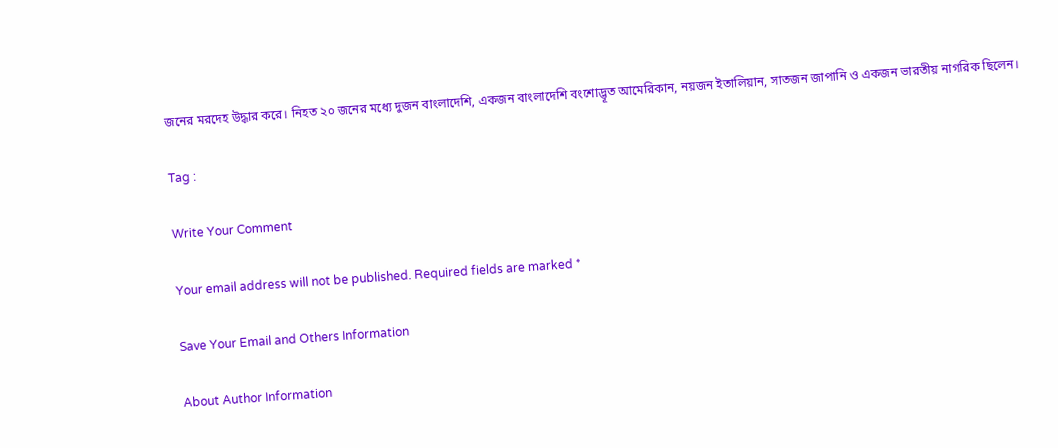জনের মরদেহ উদ্ধার করে। নিহত ২০ জনের মধ্যে দুজন বাংলাদেশি, একজন বাংলাদেশি বংশোদ্ভূত আমেরিকান, নয়জন ইতালিয়ান, সাতজন জাপানি ও একজন ভারতীয় নাগরিক ছিলেন।

Tag :

Write Your Comment

Your email address will not be published. Required fields are marked *

Save Your Email and Others Information

About Author Information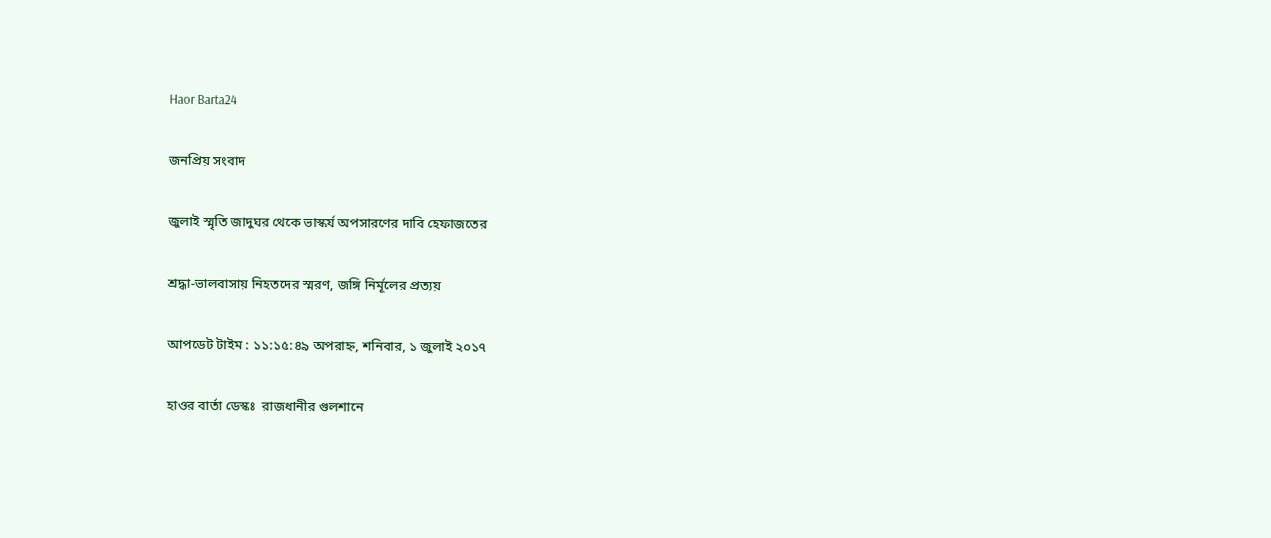Haor Barta24

জনপ্রিয় সংবাদ

জুলাই স্মৃতি জাদুঘর থেকে ভাস্কর্য অপসারণের দাবি হেফাজতের

শ্রদ্ধা-ভালবাসায় নিহতদের স্মরণ, জঙ্গি নির্মূলের প্রত্যয়

আপডেট টাইম : ১১:১৫:৪৯ অপরাহ্ন, শনিবার, ১ জুলাই ২০১৭

হাওর বার্তা ডেস্কঃ  রাজধানীর গুলশানে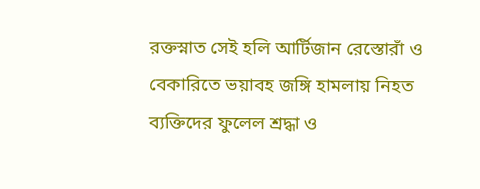রক্তস্নাত সেই হলি আর্টিজান রেস্তোরাঁ ও বেকারিতে ভয়াবহ জঙ্গি হামলায় নিহত ব্যক্তিদের ফুলেল শ্রদ্ধা ও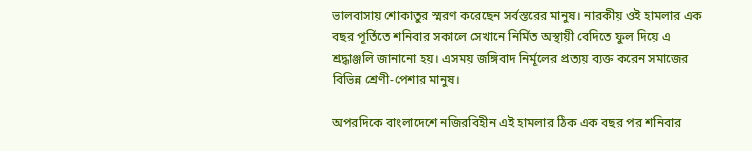ভালবাসায় শোকাতুর স্মরণ করেছেন সর্বস্তরের মানুষ। নারকীয় ওই হামলার এক বছর পূর্তিতে শনিবার সকালে সেখানে নির্মিত অস্থায়ী বেদিতে ফুল দিয়ে এ শ্রদ্ধাঞ্জলি জানানো হয়। এসময় জঙ্গিবাদ নির্মূলের প্রত্যয় ব্যক্ত করেন সমাজের বিভিন্ন শ্রেণী-পেশার মানুষ।

অপরদিকে বাংলাদেশে নজিরবিহীন এই হামলার ঠিক এক বছর পর শনিবার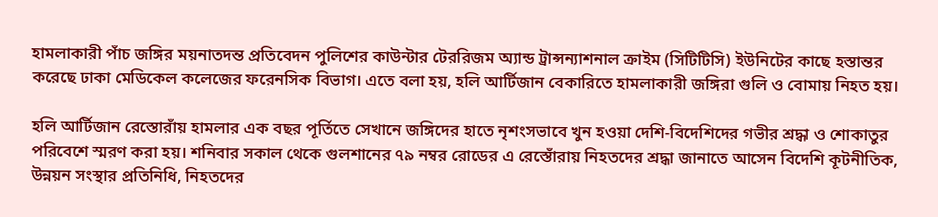হামলাকারী পাঁচ জঙ্গির ময়নাতদন্ত প্রতিবেদন পুলিশের কাউন্টার টেররিজম অ্যান্ড ট্রান্সন্যাশনাল ক্রাইম (সিটিটিসি) ইউনিটের কাছে হস্তান্তর করেছে ঢাকা মেডিকেল কলেজের ফরেনসিক বিভাগ। এতে বলা হয়, হলি আর্টিজান বেকারিতে হামলাকারী জঙ্গিরা গুলি ও বোমায় নিহত হয়।

হলি আর্টিজান রেস্তোরাঁয় হামলার এক বছর পূর্তিতে সেখানে জঙ্গিদের হাতে নৃশংসভাবে খুন হওয়া দেশি-বিদেশিদের গভীর শ্রদ্ধা ও শোকাতুর পরিবেশে স্মরণ করা হয়। শনিবার সকাল থেকে গুলশানের ৭৯ নম্বর রোডের এ রেস্তোঁরায় নিহতদের শ্রদ্ধা জানাতে আসেন বিদেশি কূটনীতিক, উন্নয়ন সংস্থার প্রতিনিধি, নিহতদের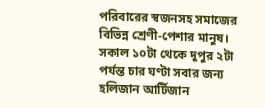পরিবারের স্বজনসহ সমাজের বিভিন্ন শ্রেণী-পেশার মানুষ। সকাল ১০টা থেকে দুপুর ২টা পর্যন্ত চার ঘণ্টা সবার জন্য হলিজান আর্টিজান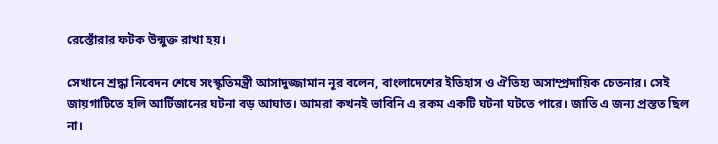রেস্তোঁরার ফটক উন্মুক্ত রাখা হয়।

সেখানে শ্রদ্ধা নিবেদন শেষে সংস্কৃতিমন্ত্রী আসাদুজ্জামান নূর বলেন, বাংলাদেশের ইতিহাস ও ঐতিহ্য অসাম্প্রদায়িক চেতনার। সেই জায়গাটিতে হলি আর্টিজানের ঘটনা বড় আঘাত। আমরা কখনই ভাবিনি এ রকম একটি ঘটনা ঘটতে পারে। জাতি এ জন্য প্রস্তত ছিল না।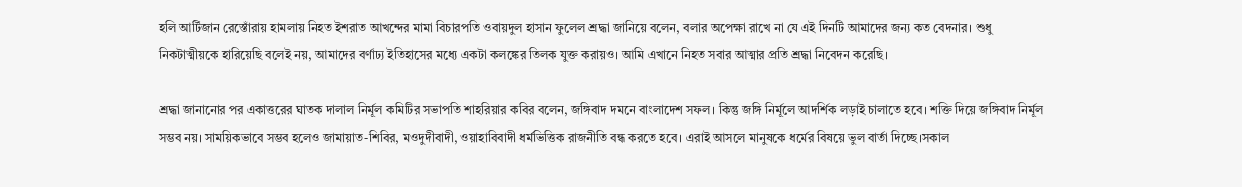হলি আর্টিজান রেস্তোঁরায় হামলায় নিহত ইশরাত আখন্দের মামা বিচারপতি ওবায়দুল হাসান ফুলেল শ্রদ্ধা জানিয়ে বলেন, বলার অপেক্ষা রাখে না যে এই দিনটি আমাদের জন্য কত বেদনার। শুধু নিকটাত্মীয়কে হারিয়েছি বলেই নয়, আমাদের বর্ণাঢ্য ইতিহাসের মধ্যে একটা কলঙ্কের তিলক যুক্ত করায়ও। আমি এখানে নিহত সবার আত্মার প্রতি শ্রদ্ধা নিবেদন করেছি।

শ্রদ্ধা জানানোর পর একাত্তরের ঘাতক দালাল নির্মূল কমিটির সভাপতি শাহরিয়ার কবির বলেন, জঙ্গিবাদ দমনে বাংলাদেশ সফল। কিন্তু জঙ্গি নির্মূলে আদর্শিক লড়াই চালাতে হবে। শক্তি দিয়ে জঙ্গিবাদ নির্মূল সম্ভব নয়। সাময়িকভাবে সম্ভব হলেও জামায়াত-শিবির, মওদুদীবাদী, ওয়াহাবিবাদী ধর্মভিত্তিক রাজনীতি বন্ধ করতে হবে। এরাই আসলে মানুষকে ধর্মের বিষয়ে ভুল বার্তা দিচ্ছে।সকাল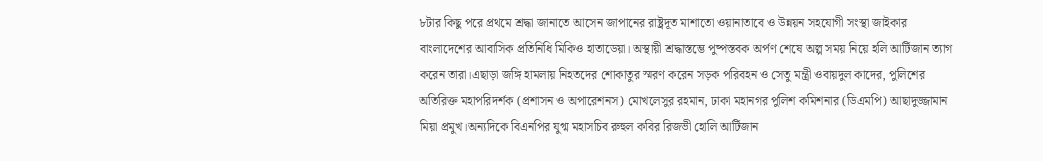৮টার কিছু পরে প্রথমে শ্রদ্ধা জানাতে আসেন জাপানের রাষ্ট্রদূত মাশাতো ওয়ানাতাবে ও উন্নয়ন সহযোগী সংস্থা জাইকার বাংলাদেশের আবাসিক প্রতিনিধি মিকিও হাতাডেয়া। অস্থায়ী শ্রদ্ধাস্তম্ভে পুষ্পস্তবক অর্পণ শেষে অল্প সময় নিয়ে হলি আর্টিজান ত্যাগ করেন তারা।এছাড়া জঙ্গি হামলায় নিহতদের শোকাতুর স্মরণ করেন সড়ক পরিবহন ও সেতু মন্ত্রী ওবায়দুল কাদের, পুলিশের অতিরিক্ত মহাপরিদর্শক (প্রশাসন ও অপারেশনস) মোখলেসুর রহমান, ঢাকা মহানগর পুলিশ কমিশনার (ডিএমপি) আছাদুজ্জামান মিয়া প্রমুখ।অন্যদিকে বিএনপির যুগ্ম মহাসচিব রুহুল কবির রিজভী হোলি আর্টিজান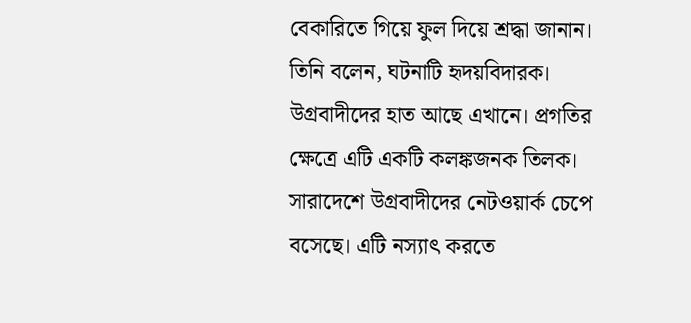বেকারিতে গিয়ে ফুল দিয়ে শ্রদ্ধা জানান। তিনি বলেন, ঘটনাটি হৃদয়বিদারক। উগ্রবাদীদের হাত আছে এখানে। প্রগতির ক্ষেত্রে এটি একটি কলঙ্কজনক তিলক। সারাদেশে উগ্রবাদীদের নেটওয়ার্ক চেপে বসেছে। এটি নস্যাৎ করতে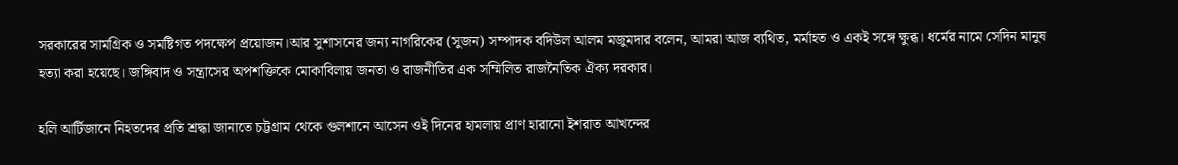সরকারের সামগ্রিক ও সমষ্টিগত পদক্ষেপ প্রয়োজন।আর সুশাসনের জন্য নাগরিকের (সুজন) সম্পাদক বদিউল আলম মজুমদার বলেন, আমরা আজ ব্যথিত, মর্মাহত ও একই সঙ্গে ক্ষুব্ধ। ধর্মের নামে সেদিন মানুষ হত্যা করা হয়েছে। জঙ্গিবাদ ও সন্ত্রাসের অপশক্তিকে মোকাবিলায় জনতা ও রাজনীতির এক সম্মিলিত রাজনৈতিক ঐক্য দরকার।

হলি আর্টিজানে নিহতদের প্রতি শ্রদ্ধা জানাতে চট্টগ্রাম থেকে গুলশানে আসেন ওই দিনের হামলায় প্রাণ হারানো ইশরাত আখন্দের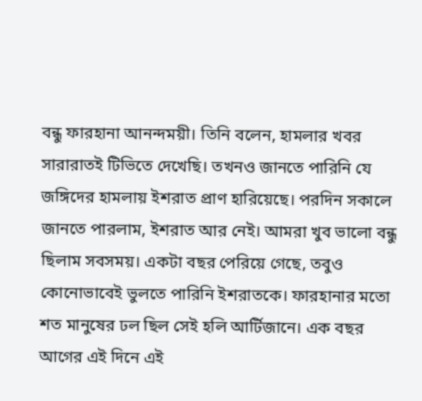বন্ধু ফারহানা আনন্দময়ী। তিনি বলেন, হামলার খবর সারারাতই টিভিতে দেখেছি। তখনও জানতে পারিনি যে জঙ্গিদের হামলায় ইশরাত প্রাণ হারিয়েছে। পরদিন সকালে জানতে পারলাম, ইশরাত আর নেই। আমরা খুব ভালো বন্ধু ছিলাম সবসময়। একটা বছর পেরিয়ে গেছে, তবুও কোনোভাবেই ভুলতে পারিনি ইশরাতকে। ফারহানার মতো শত মানুষের ঢল ছিল সেই হলি আর্টিজানে। এক বছর আগের এই দিনে এই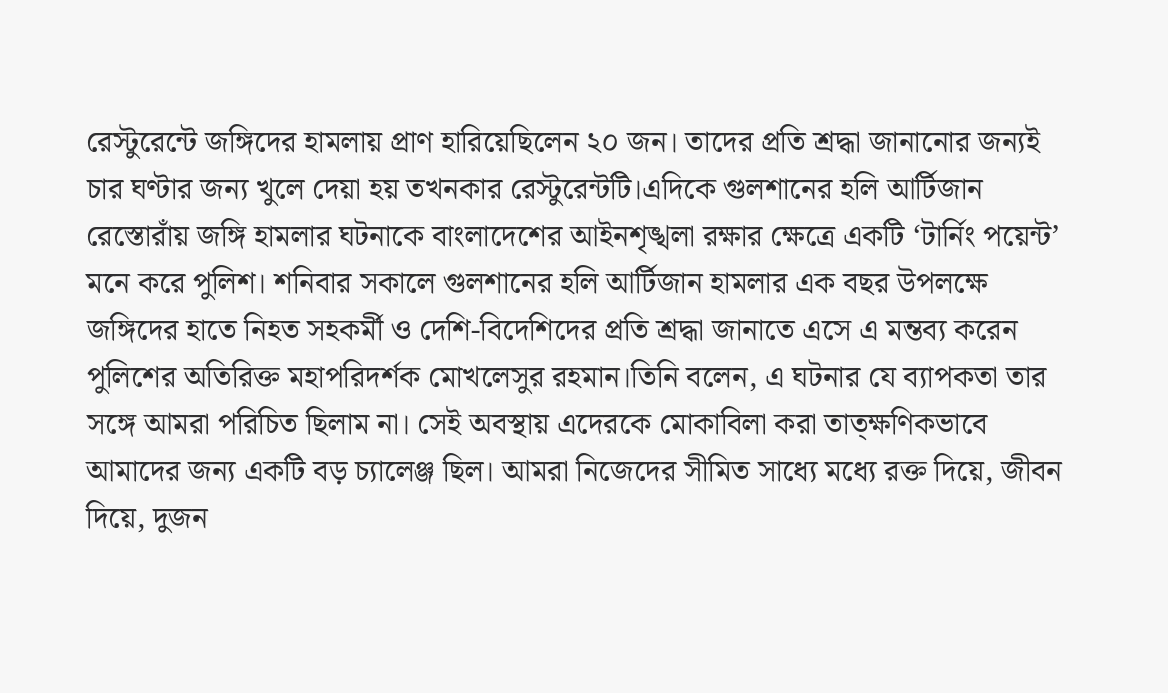রেস্টুরেন্টে জঙ্গিদের হামলায় প্রাণ হারিয়েছিলেন ২০ জন। তাদের প্রতি শ্রদ্ধা জানানোর জন্যই চার ঘণ্টার জন্য খুলে দেয়া হয় তখনকার রেস্টুরেন্টটি।এদিকে গুলশানের হলি আর্টিজান রেস্তোরাঁয় জঙ্গি হামলার ঘটনাকে বাংলাদেশের আইনশৃঙ্খলা রক্ষার ক্ষেত্রে একটি ‘টার্নিং পয়েন্ট’ মনে করে পুলিশ। শনিবার সকালে গুলশানের হলি আর্টিজান হামলার এক বছর উপলক্ষে জঙ্গিদের হাতে নিহত সহকর্মী ও দেশি-বিদেশিদের প্রতি শ্রদ্ধা জানাতে এসে এ মন্তব্য করেন পুলিশের অতিরিক্ত মহাপরিদর্শক মোখলেসুর রহমান।তিনি বলেন, এ ঘটনার যে ব্যাপকতা তার সঙ্গে আমরা পরিচিত ছিলাম না। সেই অবস্থায় এদেরকে মোকাবিলা করা তাত্ক্ষণিকভাবে আমাদের জন্য একটি বড় চ্যালেঞ্জ ছিল। আমরা নিজেদের সীমিত সাধ্যে মধ্যে রক্ত দিয়ে, জীবন দিয়ে, দুজন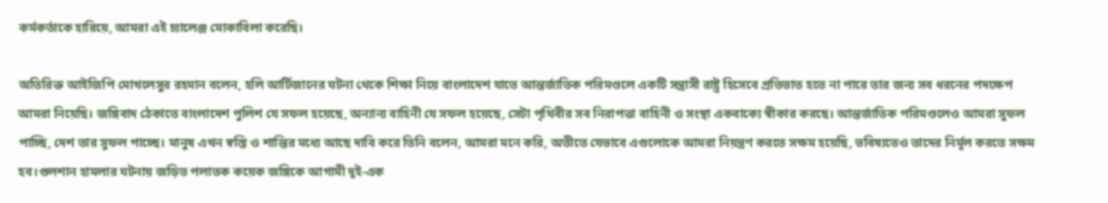কর্মকর্তাকে হারিয়ে, আমরা এই চ্যালেঞ্জ মোকাবিলা করেছি।

অতিরিক্ত আইজিপি মোখলেসুর রহমান বলেন, হলি আর্টিজানের ঘটনা থেকে শিক্ষা নিয়ে বাংলাদেশ যাতে আন্তর্জাতিক পরিমণ্ডলে একটি সন্ত্রাসী রাষ্ট্র হিসেবে প্রতিভাত হতে না পারে তার জন্য সব ধরনের পদক্ষেপ আমরা নিয়েছি। জঙ্গিবাদ ঠেকাতে বাংলাদেশ পুলিশ যে সফল হয়েছে, অন্যান্য বাহিনী যে সফল হয়েছে, সেটা পৃথিবীর সব নিরাপত্তা বাহিনী ও সংস্থা একবাক্যে স্বীকার করছে। আন্তর্জাতিক পরিমণ্ডলেও আমরা সুফল পাচ্ছি, দেশ তার সুফল পাচ্ছে। মানুষ এখন স্বস্তি ও শান্তির মধ্যে আছে দাবি করে তিনি বলেন, আমরা মনে করি, অতীতে যেভাবে এগুলোকে আমরা নিয়ন্ত্রণ করতে সক্ষম হয়েছি, ভবিষ্যতেও তাদের নির্মূল করতে সক্ষম হব।গুলশান হামলার ঘটনায় জড়িত পলাতক কয়েক জঙ্গিকে আগামী দুই-এক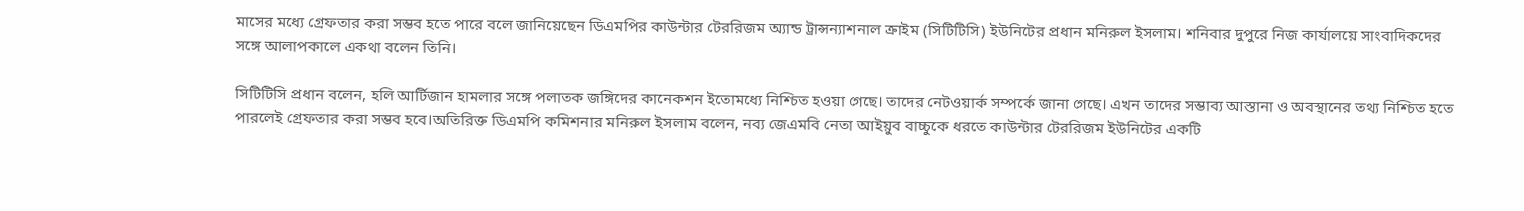মাসের মধ্যে গ্রেফতার করা সম্ভব হতে পারে বলে জানিয়েছেন ডিএমপির কাউন্টার টেররিজম অ্যান্ড ট্রান্সন্যাশনাল ক্রাইম (সিটিটিসি) ইউনিটের প্রধান মনিরুল ইসলাম। শনিবার দুপুরে নিজ কার্যালয়ে সাংবাদিকদের সঙ্গে আলাপকালে একথা বলেন তিনি।

সিটিটিসি প্রধান বলেন, হলি আর্টিজান হামলার সঙ্গে পলাতক জঙ্গিদের কানেকশন ইতোমধ্যে নিশ্চিত হওয়া গেছে। তাদের নেটওয়ার্ক সম্পর্কে জানা গেছে। এখন তাদের সম্ভাব্য আস্তানা ও অবস্থানের তথ্য নিশ্চিত হতে পারলেই গ্রেফতার করা সম্ভব হবে।অতিরিক্ত ডিএমপি কমিশনার মনিরুল ইসলাম বলেন, নব্য জেএমবি নেতা আইয়ুব বাচ্চুকে ধরতে কাউন্টার টেররিজম ইউনিটের একটি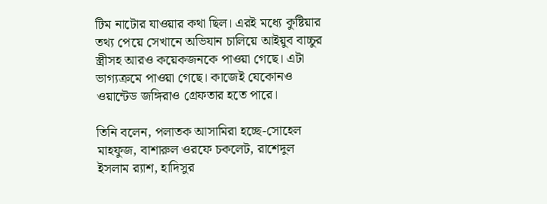টিম নাটোর যাওয়ার কথা ছিল। এরই মধ্যে কুষ্টিয়ার তথ্য পেয়ে সেখানে অভিযান চালিয়ে আইয়ুব বাচ্চুর স্ত্রীসহ আরও কয়েকজনকে পাওয়া গেছে। এটা ভাগ্যক্রমে পাওয়া গেছে। কাজেই যেকোনও ওয়ান্টেড জঙ্গিরাও গ্রেফতার হতে পারে।

তিনি বলেন, পলাতক আসামিরা হচ্ছে-সোহেল মাহফুজ, বাশারুল ওরফে চকলেট, রাশেদুল ইসলাম র‌্যাশ, হাদিসুর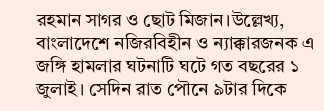রহমান সাগর ও ছোট মিজান।উল্লেখ্য, বাংলাদেশে নজিরবিহীন ও ন্যাক্কারজনক এ জঙ্গি হামলার ঘটনাটি ঘটে গত বছরের ১ জুলাই। সেদিন রাত পৌনে ৯টার দিকে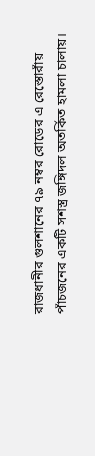রাজধানীর গুলশানের ৭৯ নম্বর রোডের এ রেস্তোরাঁয় পাঁচজনের একটি সশস্ত্র জঙ্গিদল অতর্কিত হামলা চালায়।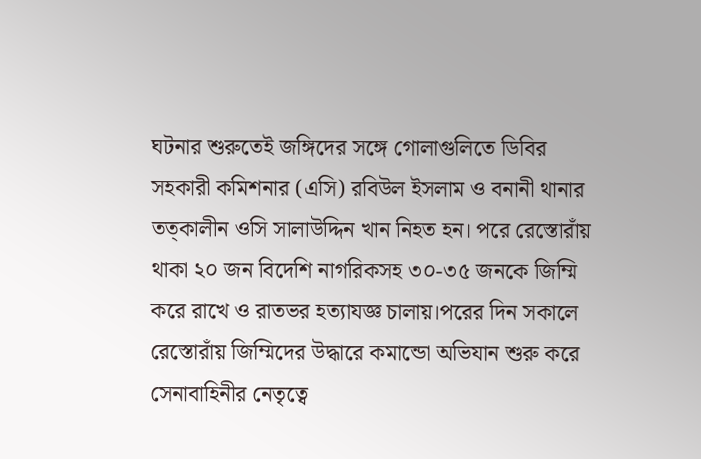ঘটনার শুরুতেই জঙ্গিদের সঙ্গে গোলাগুলিতে ডিবির সহকারী কমিশনার (এসি) রবিউল ইসলাম ও বনানী থানার তত্কালীন ওসি সালাউদ্দিন খান নিহত হন। পরে রেস্তোরাঁয় থাকা ২০ জন বিদেশি নাগরিকসহ ৩০-৩৫ জনকে জিম্মি করে রাখে ও রাতভর হত্যাযজ্ঞ চালায়।পরের দিন সকালে রেস্তোরাঁয় জিম্মিদের উদ্ধারে কমান্ডো অভিযান শুরু করে সেনাবাহিনীর নেতৃত্বে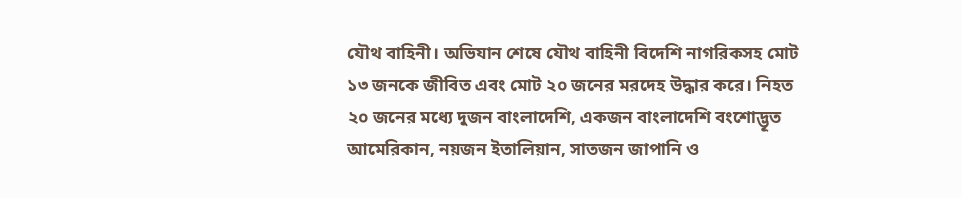যৌথ বাহিনী। অভিযান শেষে যৌথ বাহিনী বিদেশি নাগরিকসহ মোট ১৩ জনকে জীবিত এবং মোট ২০ জনের মরদেহ উদ্ধার করে। নিহত ২০ জনের মধ্যে দুজন বাংলাদেশি, একজন বাংলাদেশি বংশোদ্ভূত আমেরিকান, নয়জন ইতালিয়ান, সাতজন জাপানি ও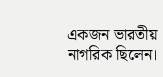একজন ভারতীয় নাগরিক ছিলেন।